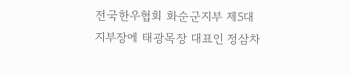전국한우협회 화순군지부 제5대 지부장에 태광목장 대표인 정삼차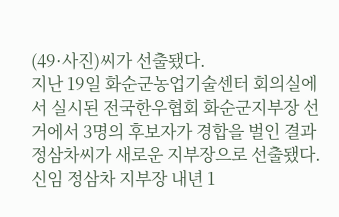(49·사진)씨가 선출됐다.
지난 19일 화순군농업기술센터 회의실에서 실시된 전국한우협회 화순군지부장 선거에서 3명의 후보자가 경합을 벌인 결과 정삼차씨가 새로운 지부장으로 선출됐다.
신임 정삼차 지부장 내년 1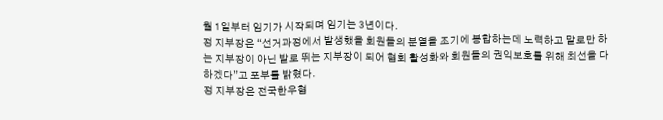월 1일부터 임기가 시작되며 임기는 3년이다.
정 지부장은 “선거과정에서 발생했을 회원들의 분열을 조기에 봉합하는데 노력하고 말로만 하는 지부장이 아닌 발로 뛰는 지부장이 되어 협회 활성화와 회원들의 권익보호를 위해 최선을 다하겠다”고 포부를 밝혔다.
정 지부장은 전국한우협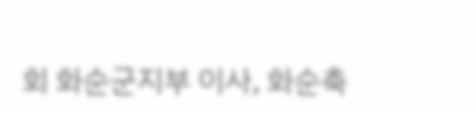회 화순군지부 이사, 화순축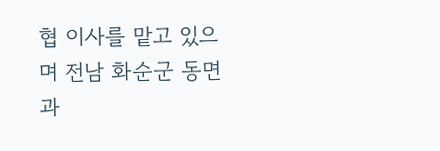협 이사를 맡고 있으며 전남 화순군 동면과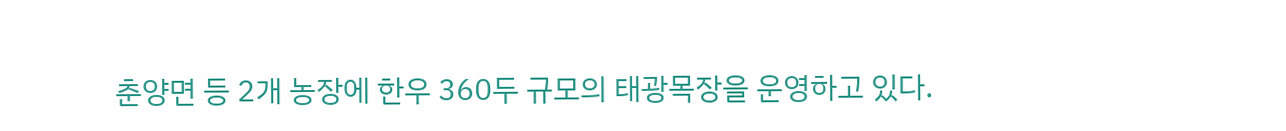춘양면 등 2개 농장에 한우 360두 규모의 태광목장을 운영하고 있다.